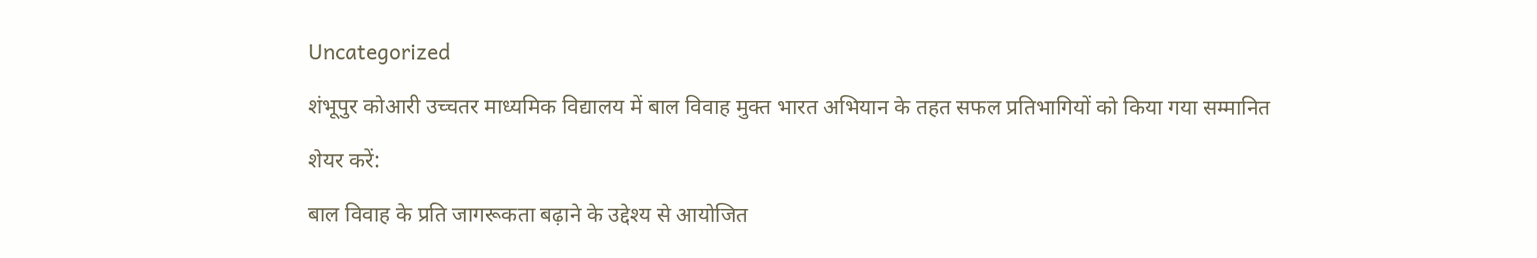Uncategorized

शंभूपुर कोआरी उच्चतर माध्यमिक विद्यालय में बाल विवाह मुक्त भारत अभियान के तहत सफल प्रतिभागियों को किया गया सम्मानित

शेयर करें:

बाल विवाह के प्रति जागरूकता बढ़ाने के उद्देश्य से आयोजित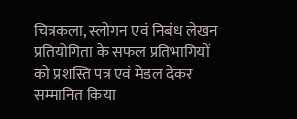चित्रकला, स्लोगन एवं निबंध लेखन प्रतियोगिता के सफल प्रतिभागियों को प्रशस्ति पत्र एवं मेडल देकर सम्मानित किया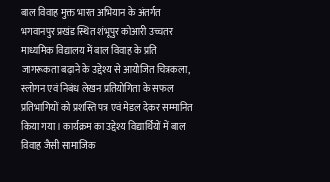बाल विवाह मुक्त भारत अभियान के अंतर्गत भगवानपुर प्रखंड स्थित शंभूपुर कोआरी उच्चतर माध्यमिक विद्यालय में बाल विवाह के प्रति जागरूकता बढ़ाने के उद्देश्य से आयोजित चित्रकला, स्लोगन एवं निबंध लेखन प्रतियोगिता के सफल प्रतिभागियों को प्रशस्ति पत्र एवं मेडल देकर सम्मानित किया गया। कार्यक्रम का उद्देश्य विद्यार्थियों में बाल विवाह जैसी सामाजिक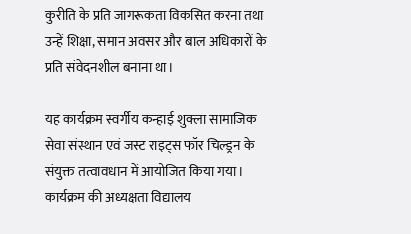कुरीति के प्रति जागरूकता विकसित करना तथा उन्हें शिक्षा, समान अवसर और बाल अधिकारों के प्रति संवेदनशील बनाना था।

यह कार्यक्रम स्वर्गीय कन्हाई शुक्ला सामाजिक सेवा संस्थान एवं जस्ट राइट्स फॉर चिल्ड्रन के संयुक्त तत्वावधान में आयोजित किया गया। कार्यक्रम की अध्यक्षता विद्यालय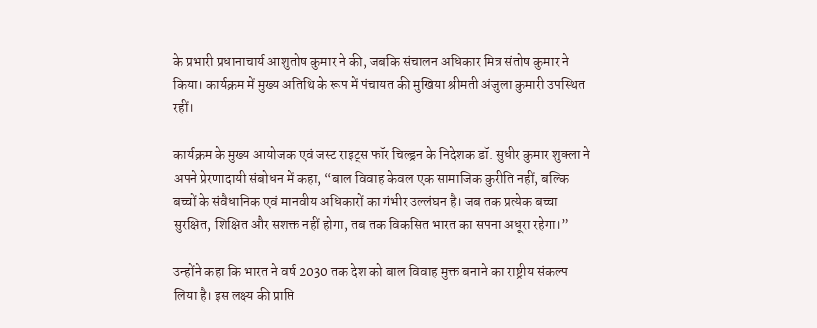के प्रभारी प्रधानाचार्य आशुतोष कुमार ने की, जबकि संचालन अधिकार मित्र संतोष कुमार ने किया। कार्यक्रम में मुख्य अतिथि के रूप में पंचायत की मुखिया श्रीमती अंजुला कुमारी उपस्थित रहीं।

कार्यक्रम के मुख्य आयोजक एवं जस्ट राइट्स फॉर चिल्ड्रन के निदेशक डॉ. सुधीर कुमार शुक्ला ने अपने प्रेरणादायी संबोधन में कहा, “बाल विवाह केवल एक सामाजिक कुरीति नहीं, बल्कि बच्चों के संवैधानिक एवं मानवीय अधिकारों का गंभीर उल्लंघन है। जब तक प्रत्येक बच्चा सुरक्षित, शिक्षित और सशक्त नहीं होगा, तब तक विकसित भारत का सपना अधूरा रहेगा।”

उन्होंने कहा कि भारत ने वर्ष 2030 तक देश को बाल विवाह मुक्त बनाने का राष्ट्रीय संकल्प लिया है। इस लक्ष्य की प्राप्ति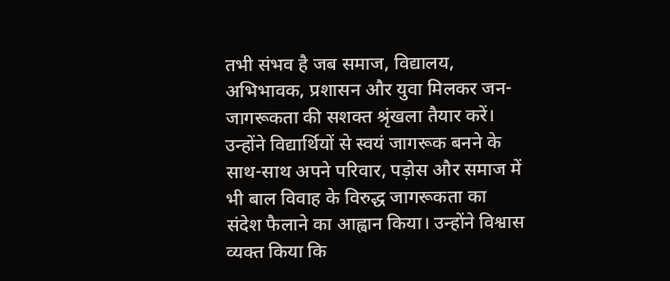तभी संभव है जब समाज, विद्यालय, अभिभावक, प्रशासन और युवा मिलकर जन-जागरूकता की सशक्त श्रृंखला तैयार करें। उन्होंने विद्यार्थियों से स्वयं जागरूक बनने के साथ-साथ अपने परिवार, पड़ोस और समाज में भी बाल विवाह के विरुद्ध जागरूकता का संदेश फैलाने का आह्वान किया। उन्होंने विश्वास व्यक्त किया कि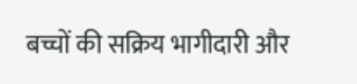बच्चों की सक्रिय भागीदारी और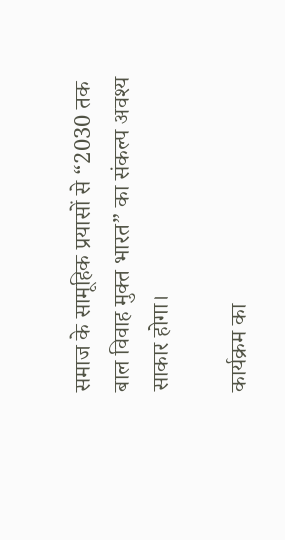समाज के सामूहिक प्रयासों से “2030 तक बाल विवाह मुक्त भारत” का संकल्प अवश्य साकार होगा।

कार्यक्रम का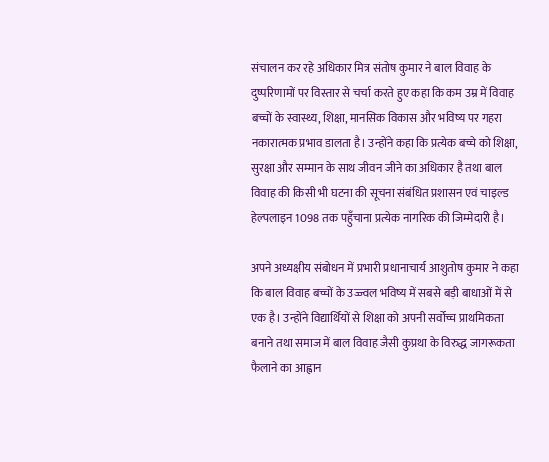संचालन कर रहे अधिकार मित्र संतोष कुमार ने बाल विवाह के दुष्परिणामों पर विस्तार से चर्चा करते हुए कहा कि कम उम्र में विवाह बच्चों के स्वास्थ्य, शिक्षा, मानसिक विकास और भविष्य पर गहरा नकारात्मक प्रभाव डालता है। उन्होंने कहा कि प्रत्येक बच्चे को शिक्षा, सुरक्षा और सम्मान के साथ जीवन जीने का अधिकार है तथा बाल विवाह की किसी भी घटना की सूचना संबंधित प्रशासन एवं चाइल्ड हेल्पलाइन 1098 तक पहुँचाना प्रत्येक नागरिक की जिम्मेदारी है।

अपने अध्यक्षीय संबोधन में प्रभारी प्रधानाचार्य आशुतोष कुमार ने कहा कि बाल विवाह बच्चों के उज्ज्वल भविष्य में सबसे बड़ी बाधाओं में से एक है। उन्होंने विद्यार्थियों से शिक्षा को अपनी सर्वोच्च प्राथमिकता बनाने तथा समाज में बाल विवाह जैसी कुप्रथा के विरुद्ध जागरूकता फैलाने का आह्वान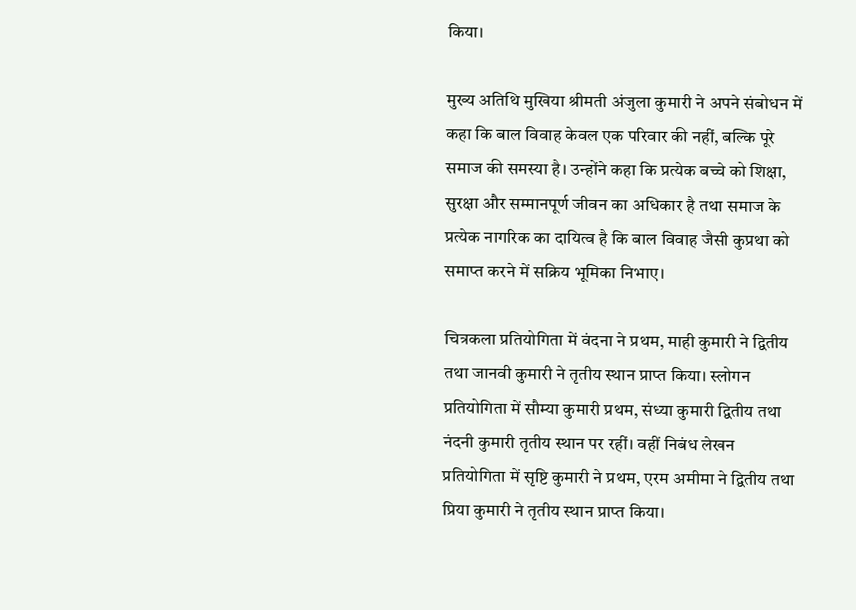किया।

मुख्य अतिथि मुखिया श्रीमती अंजुला कुमारी ने अपने संबोधन में कहा कि बाल विवाह केवल एक परिवार की नहीं, बल्कि पूरे समाज की समस्या है। उन्होंने कहा कि प्रत्येक बच्चे को शिक्षा, सुरक्षा और सम्मानपूर्ण जीवन का अधिकार है तथा समाज के प्रत्येक नागरिक का दायित्व है कि बाल विवाह जैसी कुप्रथा को समाप्त करने में सक्रिय भूमिका निभाए।

चित्रकला प्रतियोगिता में वंदना ने प्रथम, माही कुमारी ने द्वितीय तथा जानवी कुमारी ने तृतीय स्थान प्राप्त किया। स्लोगन प्रतियोगिता में सौम्या कुमारी प्रथम, संध्या कुमारी द्वितीय तथा नंदनी कुमारी तृतीय स्थान पर रहीं। वहीं निबंध लेखन प्रतियोगिता में सृष्टि कुमारी ने प्रथम, एरम अमीमा ने द्वितीय तथा प्रिया कुमारी ने तृतीय स्थान प्राप्त किया।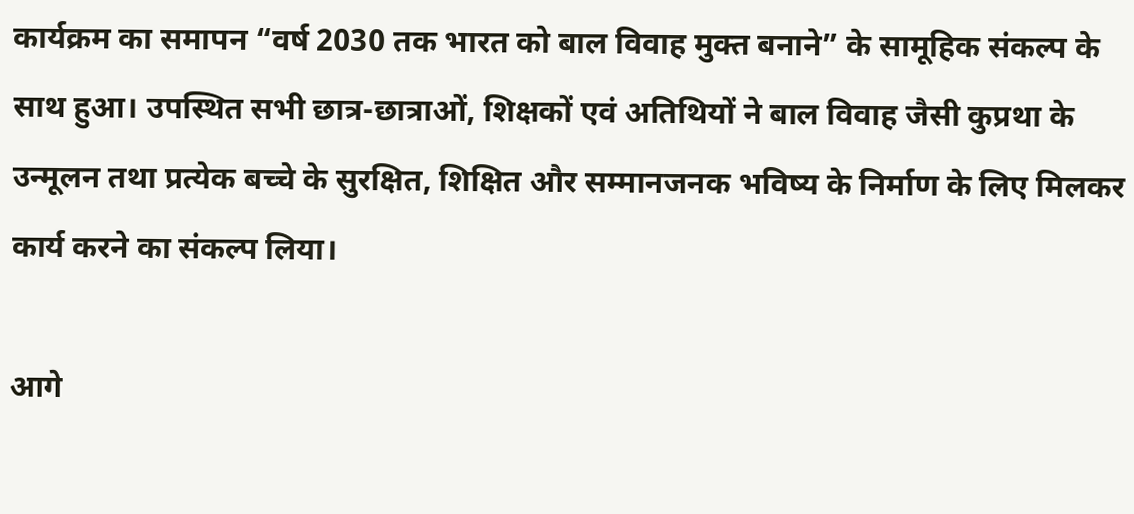कार्यक्रम का समापन “वर्ष 2030 तक भारत को बाल विवाह मुक्त बनाने” के सामूहिक संकल्प के साथ हुआ। उपस्थित सभी छात्र-छात्राओं, शिक्षकों एवं अतिथियों ने बाल विवाह जैसी कुप्रथा के उन्मूलन तथा प्रत्येक बच्चे के सुरक्षित, शिक्षित और सम्मानजनक भविष्य के निर्माण के लिए मिलकर कार्य करने का संकल्प लिया।

आगे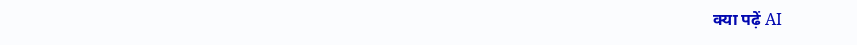क्या पढ़ें AI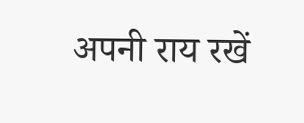अपनी राय रखें